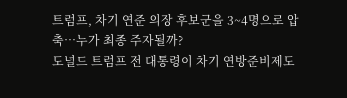트럼프, 차기 연준 의장 후보군을 3~4명으로 압축…누가 최종 주자될까?
도널드 트럼프 전 대통령이 차기 연방준비제도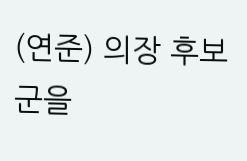(연준) 의장 후보군을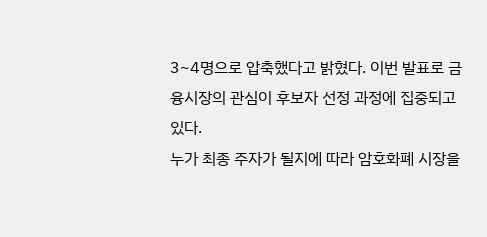3~4명으로 압축했다고 밝혔다. 이번 발표로 금융시장의 관심이 후보자 선정 과정에 집중되고 있다.
누가 최종 주자가 될지에 따라 암호화폐 시장을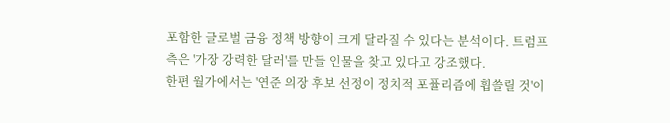포함한 글로벌 금융 정책 방향이 크게 달라질 수 있다는 분석이다. 트럼프 측은 '가장 강력한 달러'를 만들 인물을 찾고 있다고 강조했다.
한편 월가에서는 '연준 의장 후보 선정이 정치적 포퓰리즘에 휩쓸릴 것'이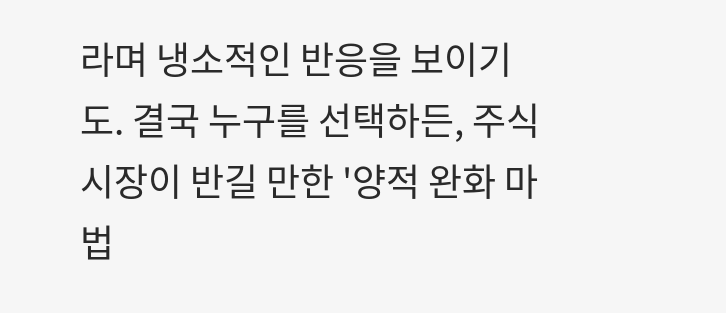라며 냉소적인 반응을 보이기도. 결국 누구를 선택하든, 주식시장이 반길 만한 '양적 완화 마법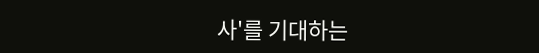사'를 기대하는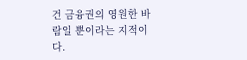건 금융권의 영원한 바람일 뿐이라는 지적이다.